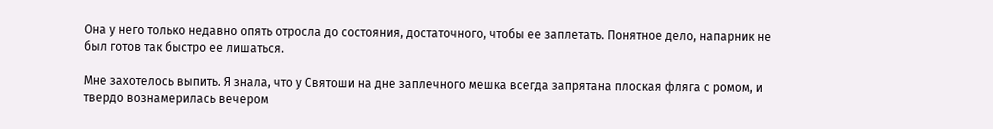Она у него только недавно опять отросла до состояния, достаточного, чтобы ее заплетать. Понятное дело, напарник не был готов так быстро ее лишаться.

Мне захотелось выпить. Я знала, что у Святоши на дне заплечного мешка всегда запрятана плоская фляга с ромом, и твердо вознамерилась вечером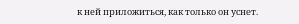к ней приложиться, как только он уснет.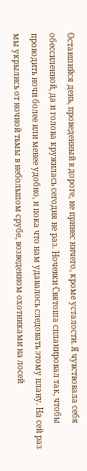Оставшийся день, проведенный в дороге, не принес ничего, кроме усталости. Я чувствовала себя обессиленной, да и голова кружилась сегодня не раз. Ночевки Святоша спланировал так, чтобы проводить ночи более или менее удобно, и пока что нам удавалось следовать этому плану. На сей раз мы укрылись от ночной тьмы в небольшом срубе, возведенном охотниками на лосей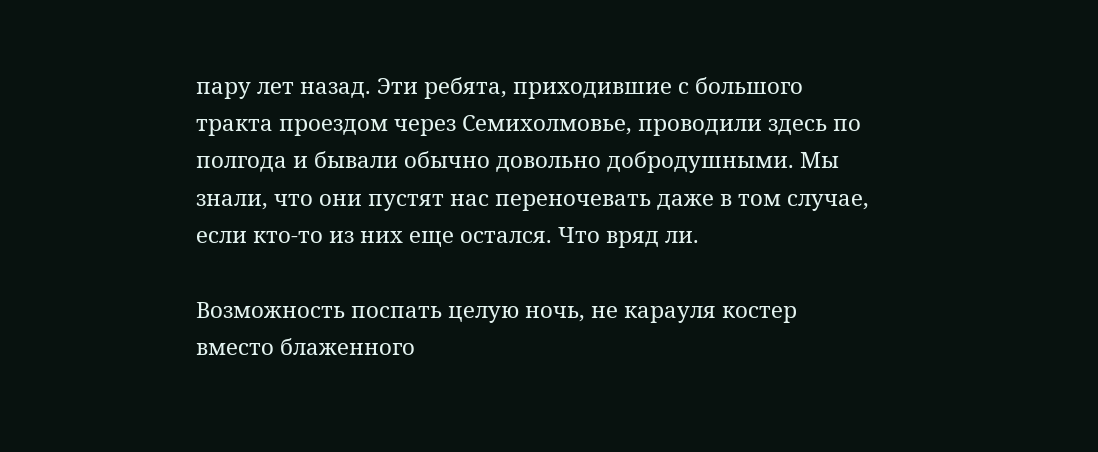пару лет назад. Эти ребята, приходившие с большого тракта проездом через Семихолмовье, проводили здесь по полгода и бывали обычно довольно добродушными. Мы знали, что они пустят нас переночевать даже в том случае, если кто-то из них еще остался. Что вряд ли.

Возможность поспать целую ночь, не карауля костер вместо блаженного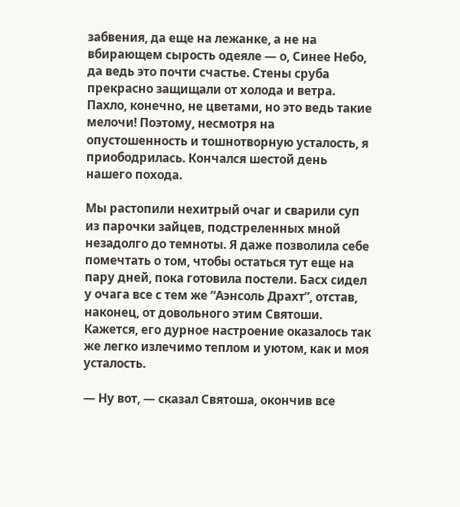забвения, да еще на лежанке, а не на вбирающем сырость одеяле — о, Синее Небо, да ведь это почти счастье. Стены сруба прекрасно защищали от холода и ветра. Пахло, конечно, не цветами, но это ведь такие мелочи! Поэтому, несмотря на опустошенность и тошнотворную усталость, я приободрилась. Кончался шестой день нашего похода.

Мы растопили нехитрый очаг и сварили суп из парочки зайцев, подстреленных мной незадолго до темноты. Я даже позволила себе помечтать о том, чтобы остаться тут еще на пару дней, пока готовила постели. Басх сидел у очага все с тем же “Аэнсоль Драхт”, отстав, наконец, от довольного этим Святоши. Кажется, его дурное настроение оказалось так же легко излечимо теплом и уютом, как и моя усталость.

— Ну вот, — сказал Святоша, окончив все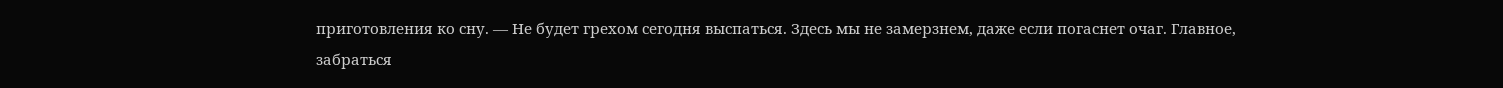приготовления ко сну. — Не будет грехом сегодня выспаться. Здесь мы не замерзнем, даже если погаснет очаг. Главное, забраться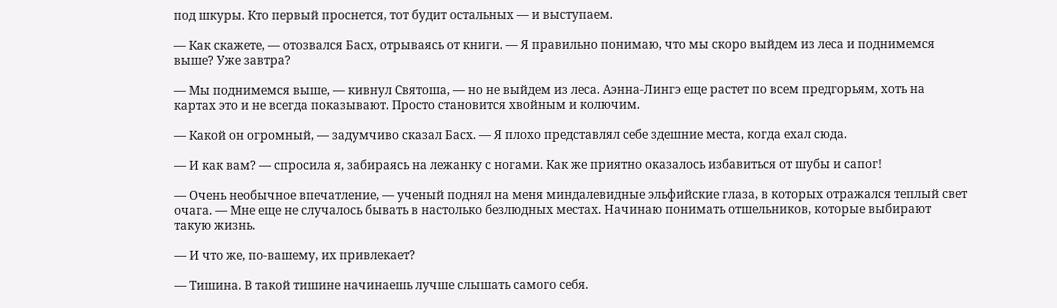под шкуры. Кто первый проснется, тот будит остальных — и выступаем.

— Как скажете, — отозвался Басх, отрываясь от книги. — Я правильно понимаю, что мы скоро выйдем из леса и поднимемся выше? Уже завтра?

— Мы поднимемся выше, — кивнул Святоша, — но не выйдем из леса. Аэнна-Лингэ еще растет по всем предгорьям, хоть на картах это и не всегда показывают. Просто становится хвойным и колючим.

— Какой он огромный, — задумчиво сказал Басх. — Я плохо представлял себе здешние места, когда ехал сюда.

— И как вам? — спросила я, забираясь на лежанку с ногами. Как же приятно оказалось избавиться от шубы и сапог!

— Очень необычное впечатление, — ученый поднял на меня миндалевидные эльфийские глаза, в которых отражался теплый свет очага. — Мне еще не случалось бывать в настолько безлюдных местах. Начинаю понимать отшельников, которые выбирают такую жизнь.

— И что же, по-вашему, их привлекает?

— Тишина. В такой тишине начинаешь лучше слышать самого себя.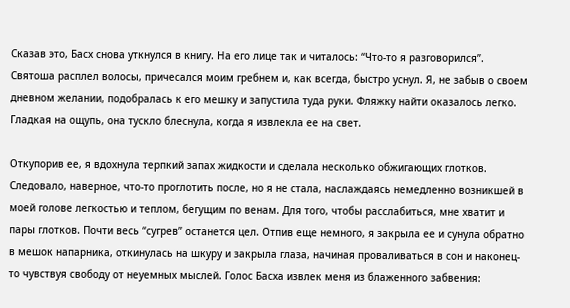Сказав это, Басх снова уткнулся в книгу. На его лице так и читалось: “Что-то я разговорился”. Святоша расплел волосы, причесался моим гребнем и, как всегда, быстро уснул. Я, не забыв о своем дневном желании, подобралась к его мешку и запустила туда руки. Фляжку найти оказалось легко. Гладкая на ощупь, она тускло блеснула, когда я извлекла ее на свет.

Откупорив ее, я вдохнула терпкий запах жидкости и сделала несколько обжигающих глотков. Следовало, наверное, что-то проглотить после, но я не стала, наслаждаясь немедленно возникшей в моей голове легкостью и теплом, бегущим по венам. Для того, чтобы расслабиться, мне хватит и пары глотков. Почти весь “сугрев” останется цел. Отпив еще немного, я закрыла ее и сунула обратно в мешок напарника, откинулась на шкуру и закрыла глаза, начиная проваливаться в сон и наконец-то чувствуя свободу от неуемных мыслей. Голос Басха извлек меня из блаженного забвения: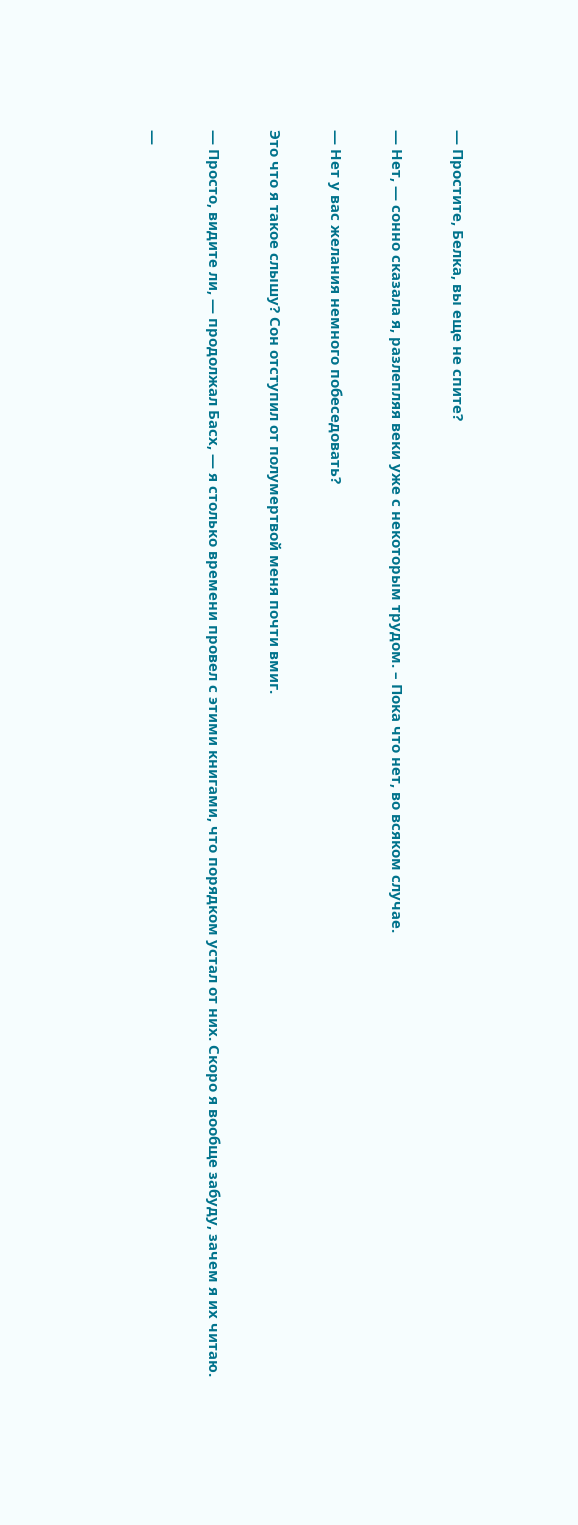— Простите, Белка, вы еще не спите?

— Нет, — сонно сказала я, разлепляя веки уже с некоторым трудом. – Пока что нет, во всяком случае.

— Нет у вас желания немного побеседовать?

Это что я такое слышу? Сон отступил от полумертвой меня почти вмиг.

— Просто, видите ли, — продолжал Басх, — я столько времени провел с этими книгами, что порядком устал от них. Скоро я вообще забуду, зачем я их читаю.

—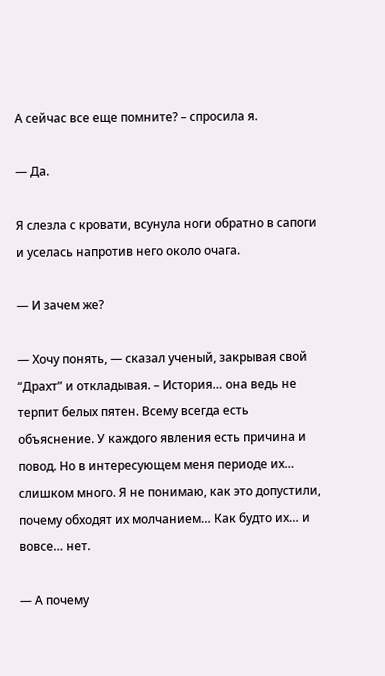А сейчас все еще помните? – спросила я.

— Да.

Я слезла с кровати, всунула ноги обратно в сапоги и уселась напротив него около очага.

— И зачем же?

— Хочу понять, — сказал ученый, закрывая свой “Драхт” и откладывая. – История… она ведь не терпит белых пятен. Всему всегда есть объяснение. У каждого явления есть причина и повод. Но в интересующем меня периоде их… слишком много. Я не понимаю, как это допустили, почему обходят их молчанием… Как будто их… и вовсе… нет.

— А почему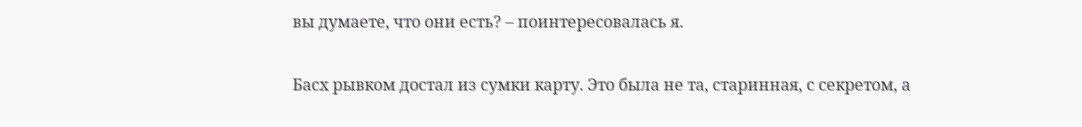вы думаете, что они есть? – поинтересовалась я.

Басх рывком достал из сумки карту. Это была не та, старинная, с секретом, а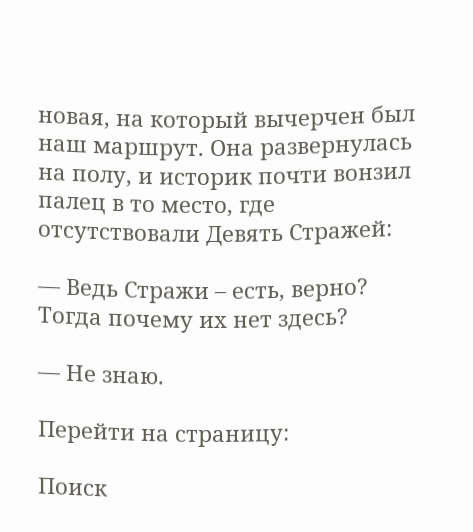новая, на который вычерчен был наш маршрут. Она развернулась на полу, и историк почти вонзил палец в то место, где отсутствовали Девять Стражей:

— Ведь Стражи – есть, верно? Тогда почему их нет здесь?

— Не знаю.

Перейти на страницу:

Поиск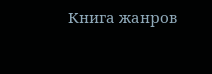Книга жанров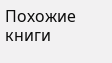Похожие книги